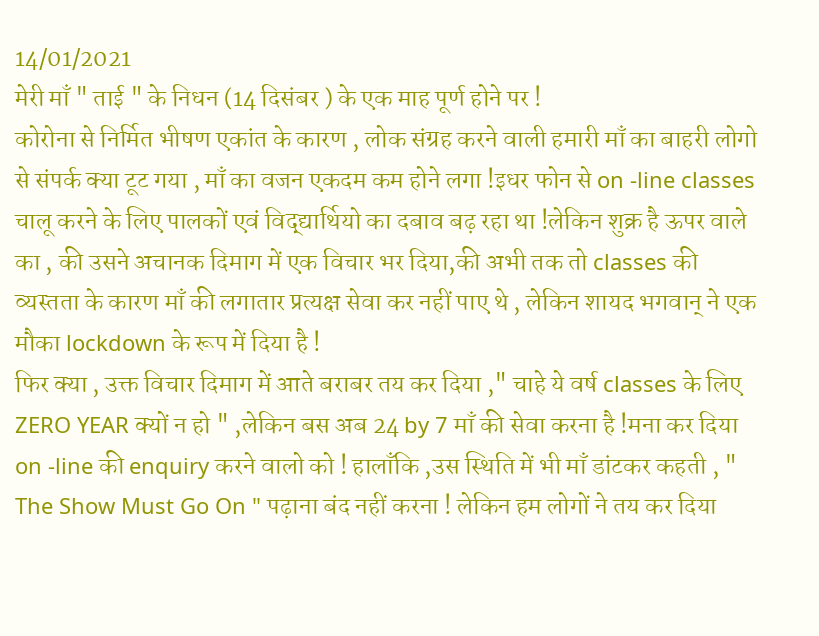14/01/2021
मेरी माँ " ताई " के निधन (14 दिसंबर ) के एक माह पूर्ण होने पर !
कोरोना से निर्मित भीषण एकांत के कारण , लोक संग्रह करने वाली हमारी माँ का बाहरी लोगो से संपर्क क्या टूट गया , माँ का वजन एकदम कम होने लगा !इधर फोन से on -line classes चालू करने के लिए पालकों एवं विद्द्यार्थियो का दबाव बढ़ रहा था !लेकिन शुक्र है ऊपर वाले का , की उसने अचानक दिमाग में एक विचार भर दिया,की अभी तक तो classes की व्यस्तता के कारण माँ की लगातार प्रत्यक्ष सेवा कर नहीं पाए थे , लेकिन शायद भगवान् ने एक मौका lockdown के रूप में दिया है !
फिर क्या , उक्त विचार दिमाग में आते बराबर तय कर दिया ," चाहे ये वर्ष classes के लिए ZERO YEAR क्यों न हो " ,लेकिन बस अब 24 by 7 माँ की सेवा करना है !मना कर दिया on -line की enquiry करने वालो को ! हालाँकि ,उस स्थिति में भी माँ डांटकर कहती , " The Show Must Go On " पढ़ाना बंद नहीं करना ! लेकिन हम लोगों ने तय कर दिया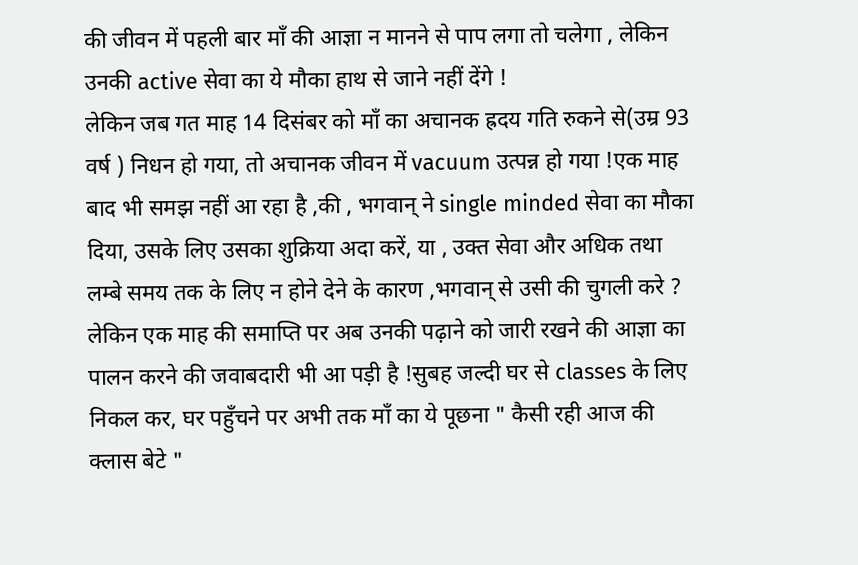की जीवन में पहली बार माँ की आज्ञा न मानने से पाप लगा तो चलेगा , लेकिन उनकी active सेवा का ये मौका हाथ से जाने नहीं देंगे !
लेकिन जब गत माह 14 दिसंबर को माँ का अचानक ह्रदय गति रुकने से(उम्र 93 वर्ष ) निधन हो गया, तो अचानक जीवन में vacuum उत्पन्न हो गया !एक माह बाद भी समझ नहीं आ रहा है ,की , भगवान् ने single minded सेवा का मौका दिया, उसके लिए उसका शुक्रिया अदा करें, या , उक्त सेवा और अधिक तथा लम्बे समय तक के लिए न होने देने के कारण ,भगवान् से उसी की चुगली करे ?
लेकिन एक माह की समाप्ति पर अब उनकी पढ़ाने को जारी रखने की आज्ञा का पालन करने की जवाबदारी भी आ पड़ी है !सुबह जल्दी घर से classes के लिए निकल कर, घर पहुँचने पर अभी तक माँ का ये पूछना " कैसी रही आज की क्लास बेटे "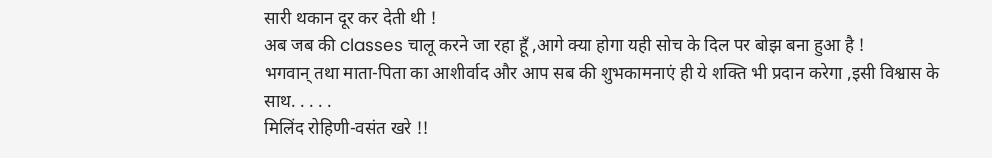सारी थकान दूर कर देती थी !
अब जब की classes चालू करने जा रहा हूँ ,आगे क्या होगा यही सोच के दिल पर बोझ बना हुआ है !
भगवान् तथा माता-पिता का आशीर्वाद और आप सब की शुभकामनाएं ही ये शक्ति भी प्रदान करेगा ,इसी विश्वास के साथ. . . . .
मिलिंद रोहिणी-वसंत खरे !!